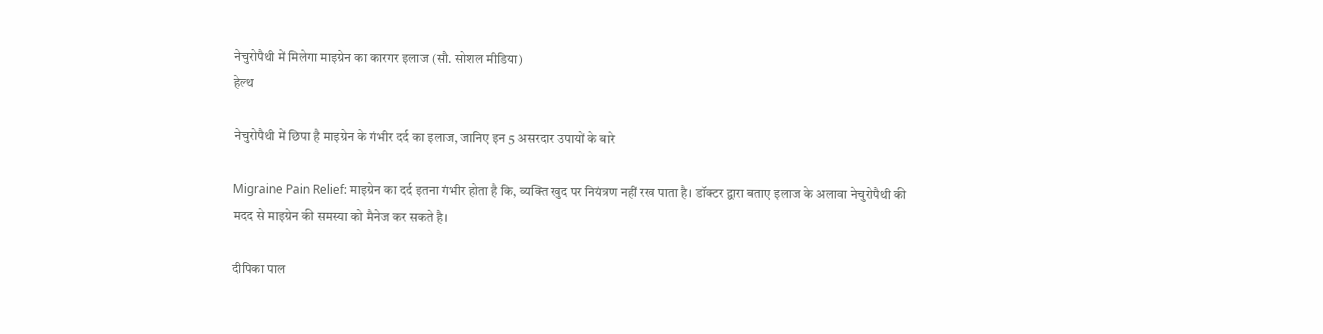नेचुरोपैथी में मिलेगा माइग्रेन का कारगर इलाज (सौ. सोशल मीडिया)
हेल्थ

नेचुरोपैथी में छिपा है माइग्रेन के गंभीर दर्द का इलाज, जानिए इन 5 असरदार उपायों के बारे

Migraine Pain Relief: माइग्रेन का दर्द इतना गंभीर होता है कि, व्यक्ति खुद पर नियंत्रण नहीं रख पाता है। डॉक्टर द्वारा बताए इलाज के अलावा नेचुरोपैथी की मदद से माइग्रेन की समस्या को मैनेज कर सकते है।

दीपिका पाल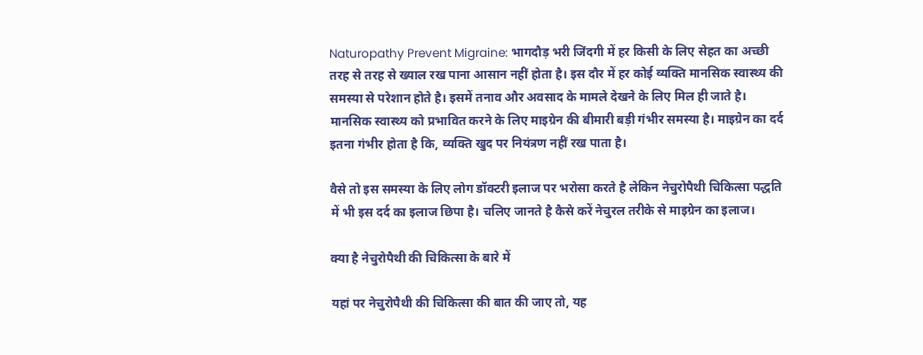Naturopathy Prevent Migraine: भागदौड़ भरी जिंदगी में हर किसी के लिए सेहत का अच्छी तरह से तरह से ख्याल रख पाना आसान नहीं होता है। इस दौर में हर कोई व्यक्ति मानसिक स्वास्थ्य की समस्या से परेशान होते है। इसमें तनाव और अवसाद के मामले देखने के लिए मिल ही जाते है। मानसिक स्वास्थ्य को प्रभावित करने के लिए माइग्रेन की बीमारी बड़ी गंभीर समस्या है। माइग्रेन का दर्द इतना गंभीर होता है कि, व्यक्ति खुद पर नियंत्रण नहीं रख पाता है।

वैसे तो इस समस्या के लिए लोग डॉक्टरी इलाज पर भरोसा करते है लेकिन नेचुरोपैथी चिकित्सा पद्धति में भी इस दर्द का इलाज छिपा है। चलिए जानते है कैसे करें नेचुरल तरीके से माइग्रेन का इलाज।

क्या है नेचुरोपैथी की चिकित्सा के बारे में

यहां पर नेचुरोपैथी की चिकित्सा की बात की जाए तो, यह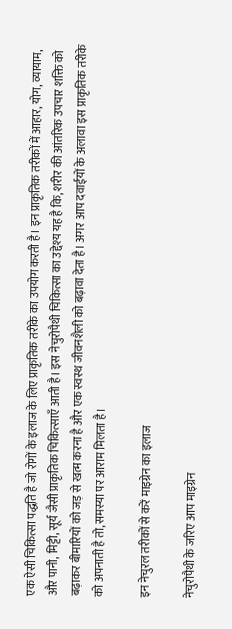एक ऐसी चिकित्सा पद्धति है जो रोगों के इलाज के लिए प्राकृतिक तरीके का उपयोग करती है। इन प्राकृतिक तरीकों में आहार, योग, व्यायाम, और पानी, मिट्टी, सूर्य जैसी प्राकृतिक चिकित्साएँ आती है। इस नेचुरोपैथी चिकित्सा का उद्देश्य यह है कि, शरीर की आंतरिक उपचार शक्ति को बढ़ाकर बीमारियों को जड़ से खत्म करना है और एक स्वस्थ जीवनशैली को बढ़ावा देता है। अगर आप दवाईयों के अलावा इस प्राकृतिक तरीके को अपनाती है तो, समस्या पर आराम मिलता है।

इन नेचुरल तरीकों से करें माइग्रेन का इलाज

नेचुरोपैथी के जरिए आप माइग्रेन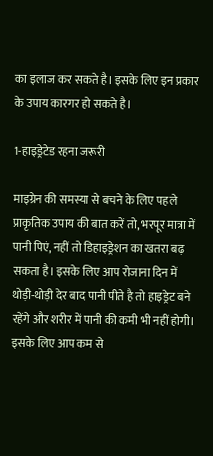का इलाज कर सकते है। इसके लिए इन प्रकार के उपाय कारगर हो सकते है।

1-हाइड्रेटेड रहना जरूरी

माइग्रेन की समस्या से बचने के लिए पहले प्राकृतिक उपाय की बात करें तो, भरपूर मात्रा में पानी पिएं, नहीं तो डिहाइड्रेशन का खतरा बढ़ सकता है। इसके लिए आप रोजाना दिन में थोड़ी-थोड़ी देर बाद पानी पीते है तो हाइड्रेट बने रहेंगे और शरीर में पानी की कमी भी नहीं होगी। इसके लिए आप कम से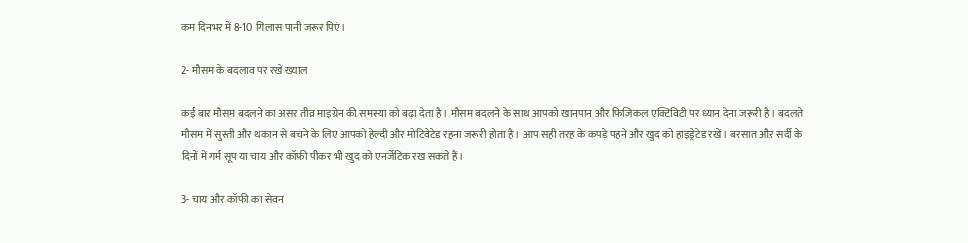कम दिनभर में 8-10 गिलास पानी जरूर पिएं।

2- मौसम के बदलाव पर रखें ख्याल

कई बार मौसम बदलने का असर तीव्र माइग्रेन की समस्या को बढ़ा देता है। मौसम बदलने के साथ आपको खानपान और फिजिकल एक्टिविटी पर ध्यान देना जरूरी है। बदलते मौसम में सुस्ती और थकान से बचने के लिए आपको हेल्दी और मोटिवेटेड रहना जरूरी होता है। आप सही तरह के कपड़े पहने और खुद को हाइड्रेटेड रखें। बरसात औऱ सर्दी के दिनों में गर्म सूप या चाय और कॉफी पीकर भी खुद को एनर्जेटिक रख सकते हैं।

3- चाय और कॉफी का सेवन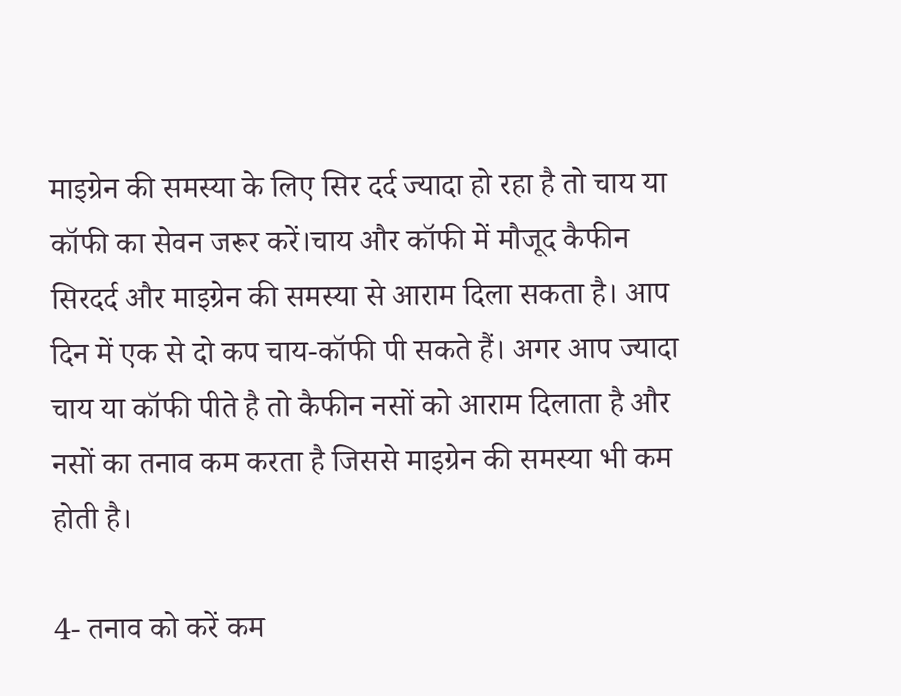माइग्रेन की समस्या के लिए सिर दर्द ज्यादा हो रहा है तो चाय या कॉफी का सेवन जरूर करें।चाय और कॉफी में मौजूद कैफीन सिरदर्द और माइग्रेन की समस्या से आराम दिला सकता है। आप दिन में एक से दो कप चाय-कॉफी पी सकते हैं। अगर आप ज्यादा चाय या कॉफी पीते है तो कैफीन नसों को आराम दिलाता है और नसों का तनाव कम करता है जिससे माइग्रेन की समस्या भी कम होती है।

4- तनाव को करें कम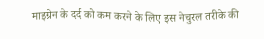माइग्रेन के दर्द को कम करने के लिए इस नेचुरल तरीके की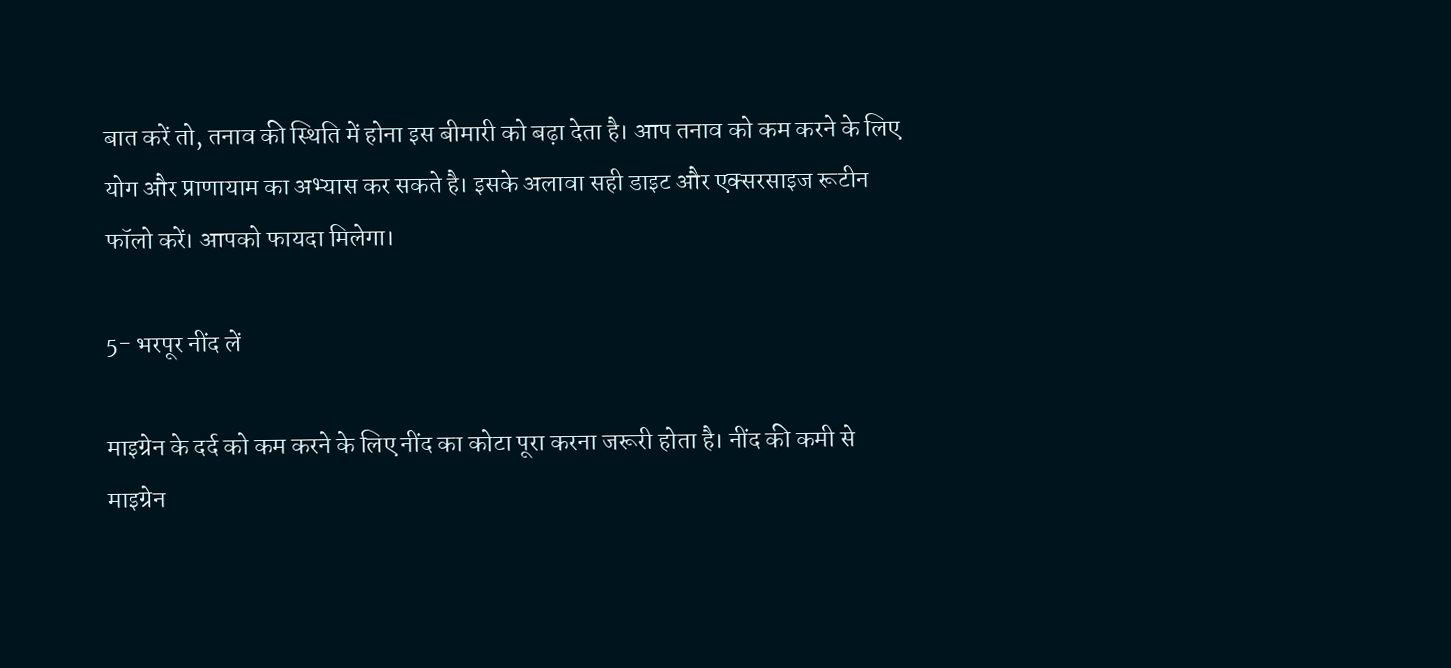बात करें तो, तनाव की स्थिति में होना इस बीमारी को बढ़ा देता है। आप तनाव को कम करने के लिए योग और प्राणायाम का अभ्यास कर सकते है। इसके अलावा सही डाइट और एक्सरसाइज रूटीन फॉलो करें। आपको फायदा मिलेगा।

5- भरपूर नींद लें

माइग्रेन के दर्द को कम करने के लिए नींद का कोटा पूरा करना जरूरी होता है। नींद की कमी से माइग्रेन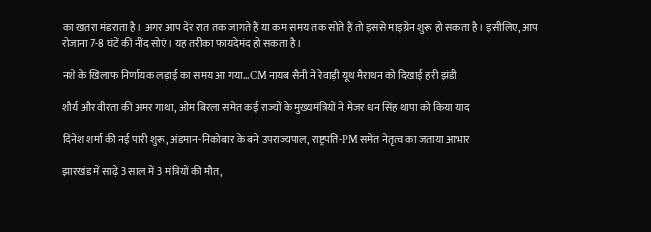का खतरा मंडराता है। अगर आप देर रात तक जागते हैं या कम समय तक सोते हैं तो इससे माइग्रेन शुरू हो सकता है। इसीलिए, आप रोजाना 7-8 घंटें की नींद सोएं। यह तरीका फायदेमंद हो सकता है।

नशे के खिलाफ निर्णायक लड़ाई का समय आ गया...CM नायब सैनी ने रेवाड़ी यूथ मैराथन को दिखाई हरी झंडी

शौर्य और वीरता की अमर गाथा, ओम बिरला समेत कई राज्यों के मुख्यमंत्रियों ने मेजर धन सिंह थापा को किया याद

दिनेश शर्मा की नई पारी शुरू, अंडमान-निकोबार के बने उपराज्यपाल, राष्ट्रपति-PM समेत नेतृत्व का जताया आभार

झारखंड में साढ़े 3 साल में 3 मंत्रियों की मौत,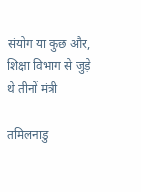संयोग या कुछ और, शिक्षा विभाग से जुड़े थे तीनों मंत्री

तमिलनाडु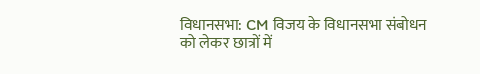विधानसभा: CM विजय के विधानसभा संबोधन को लेकर छात्रों में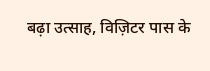बढ़ा उत्साह, विज़िटर पास के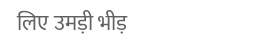लिए उमड़ी भीड़